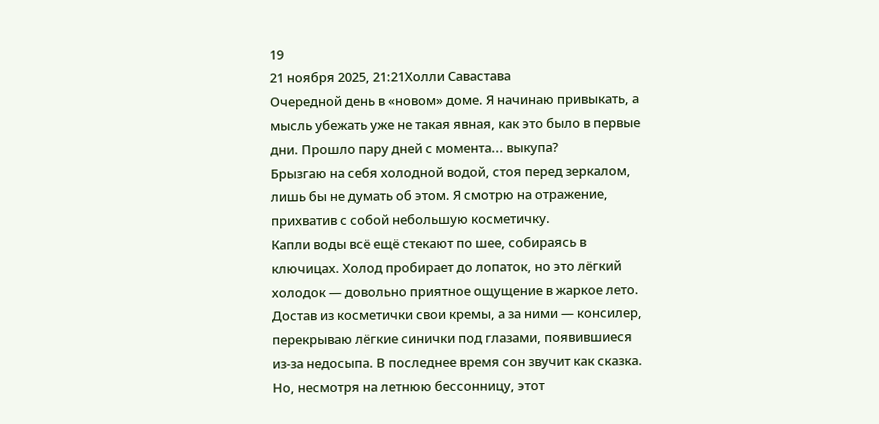19
21 ноября 2025, 21:21Холли Савастава
Очередной день в «новом» доме. Я начинаю привыкать, а мысль убежать уже не такая явная, как это было в первые дни. Прошло пару дней с момента... выкупа?
Брызгаю на себя холодной водой, стоя перед зеркалом, лишь бы не думать об этом. Я смотрю на отражение, прихватив с собой небольшую косметичку.
Капли воды всё ещё стекают по шее, собираясь в ключицах. Холод пробирает до лопаток, но это лёгкий холодок — довольно приятное ощущение в жаркое лето.
Достав из косметички свои кремы, а за ними — консилер, перекрываю лёгкие синички под глазами, появившиеся из-за недосыпа. В последнее время сон звучит как сказка. Но, несмотря на летнюю бессонницу, этот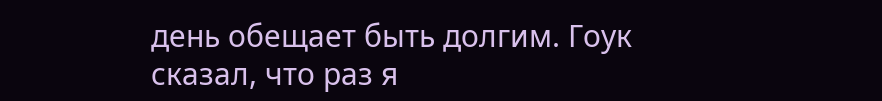день обещает быть долгим. Гоук сказал, что раз я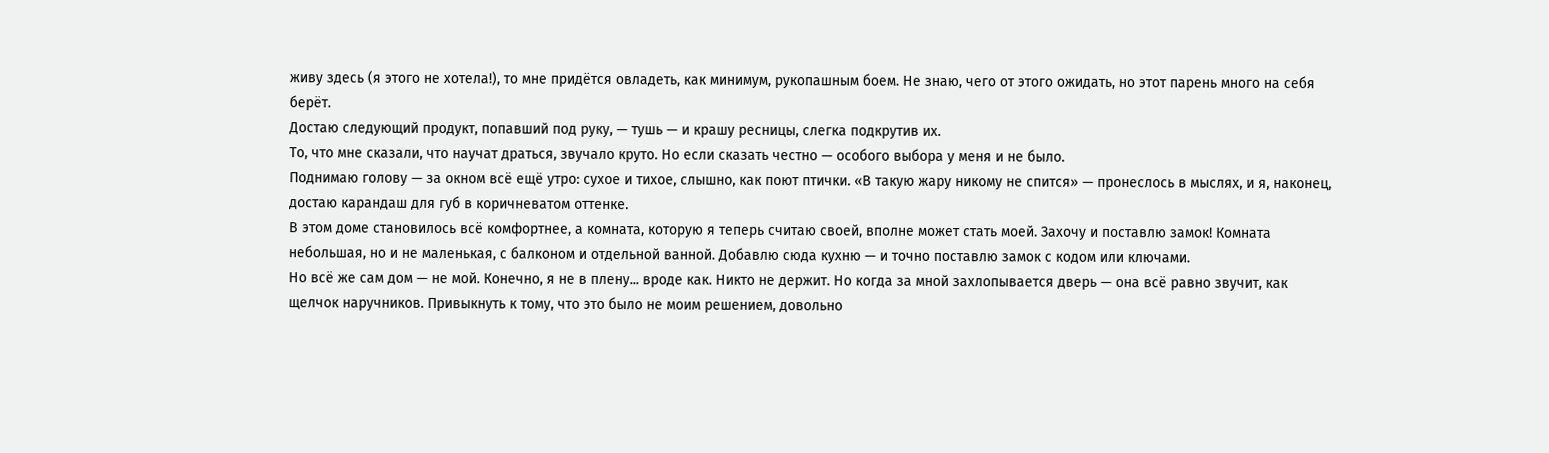живу здесь (я этого не хотела!), то мне придётся овладеть, как минимум, рукопашным боем. Не знаю, чего от этого ожидать, но этот парень много на себя берёт.
Достаю следующий продукт, попавший под руку, — тушь — и крашу ресницы, слегка подкрутив их.
То, что мне сказали, что научат драться, звучало круто. Но если сказать честно — особого выбора у меня и не было.
Поднимаю голову — за окном всё ещё утро: сухое и тихое, слышно, как поют птички. «В такую жару никому не спится» — пронеслось в мыслях, и я, наконец, достаю карандаш для губ в коричневатом оттенке.
В этом доме становилось всё комфортнее, а комната, которую я теперь считаю своей, вполне может стать моей. Захочу и поставлю замок! Комната небольшая, но и не маленькая, с балконом и отдельной ванной. Добавлю сюда кухню — и точно поставлю замок с кодом или ключами.
Но всё же сам дом — не мой. Конечно, я не в плену... вроде как. Никто не держит. Но когда за мной захлопывается дверь — она всё равно звучит, как щелчок наручников. Привыкнуть к тому, что это было не моим решением, довольно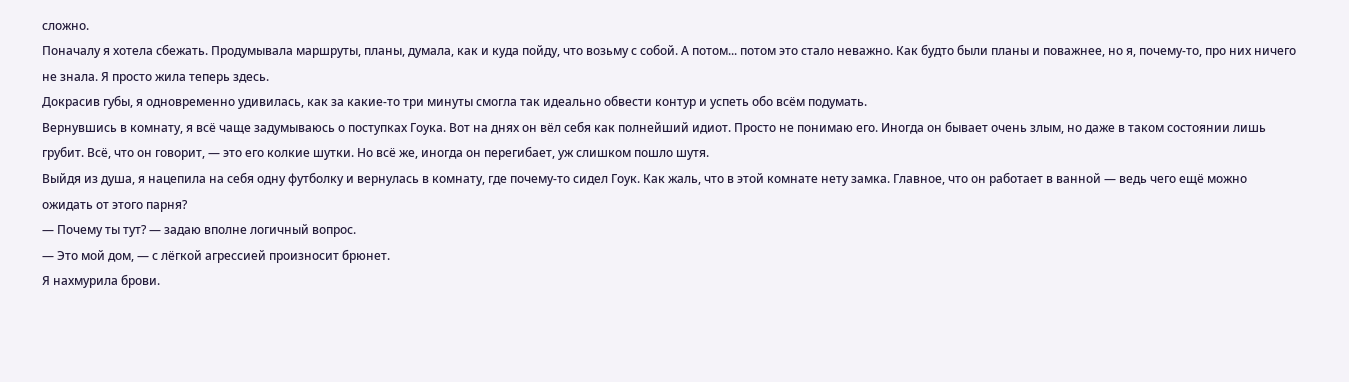сложно.
Поначалу я хотела сбежать. Продумывала маршруты, планы, думала, как и куда пойду, что возьму с собой. А потом... потом это стало неважно. Как будто были планы и поважнее, но я, почему-то, про них ничего не знала. Я просто жила теперь здесь.
Докрасив губы, я одновременно удивилась, как за какие-то три минуты смогла так идеально обвести контур и успеть обо всём подумать.
Вернувшись в комнату, я всё чаще задумываюсь о поступках Гоука. Вот на днях он вёл себя как полнейший идиот. Просто не понимаю его. Иногда он бывает очень злым, но даже в таком состоянии лишь грубит. Всё, что он говорит, — это его колкие шутки. Но всё же, иногда он перегибает, уж слишком пошло шутя.
Выйдя из душа, я нацепила на себя одну футболку и вернулась в комнату, где почему-то сидел Гоук. Как жаль, что в этой комнате нету замка. Главное, что он работает в ванной — ведь чего ещё можно ожидать от этого парня?
— Почему ты тут? — задаю вполне логичный вопрос.
— Это мой дом, — с лёгкой агрессией произносит брюнет.
Я нахмурила брови.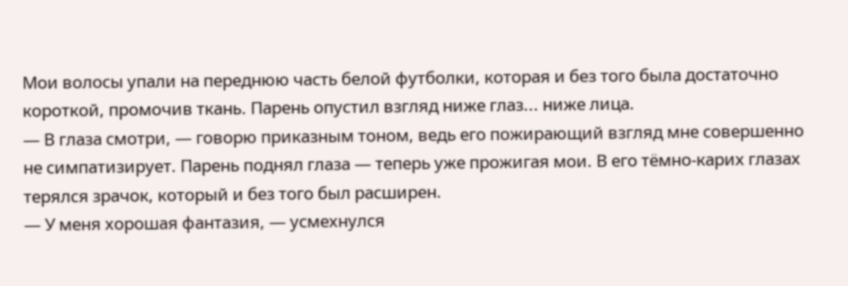Мои волосы упали на переднюю часть белой футболки, которая и без того была достаточно короткой, промочив ткань. Парень опустил взгляд ниже глаз... ниже лица.
— В глаза смотри, — говорю приказным тоном, ведь его пожирающий взгляд мне совершенно не симпатизирует. Парень поднял глаза — теперь уже прожигая мои. В его тёмно-карих глазах терялся зрачок, который и без того был расширен.
— У меня хорошая фантазия, — усмехнулся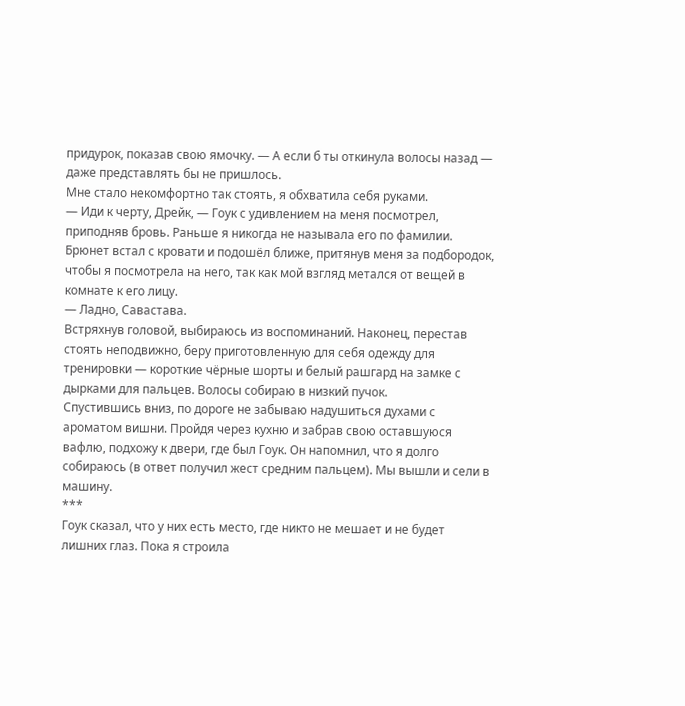придурок, показав свою ямочку. — А если б ты откинула волосы назад — даже представлять бы не пришлось.
Мне стало некомфортно так стоять, я обхватила себя руками.
— Иди к черту, Дрейк, — Гоук с удивлением на меня посмотрел, приподняв бровь. Раньше я никогда не называла его по фамилии.
Брюнет встал с кровати и подошёл ближе, притянув меня за подбородок, чтобы я посмотрела на него, так как мой взгляд метался от вещей в комнате к его лицу.
— Ладно, Савастава.
Встряхнув головой, выбираюсь из воспоминаний. Наконец, перестав стоять неподвижно, беру приготовленную для себя одежду для тренировки — короткие чёрные шорты и белый рашгард на замке с дырками для пальцев. Волосы собираю в низкий пучок.
Спустившись вниз, по дороге не забываю надушиться духами с ароматом вишни. Пройдя через кухню и забрав свою оставшуюся вафлю, подхожу к двери, где был Гоук. Он напомнил, что я долго собираюсь (в ответ получил жест средним пальцем). Мы вышли и сели в машину.
***
Гоук сказал, что у них есть место, где никто не мешает и не будет лишних глаз. Пока я строила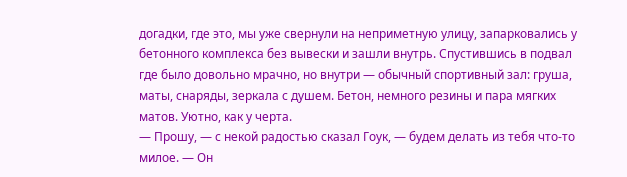догадки, где это, мы уже свернули на неприметную улицу, запарковались у бетонного комплекса без вывески и зашли внутрь. Спустившись в подвал где было довольно мрачно, но внутри — обычный спортивный зал: груша, маты, снаряды, зеркала с душем. Бетон, немного резины и пара мягких матов. Уютно, как у черта.
— Прошу, — с некой радостью сказал Гоук, — будем делать из тебя что-то милое. — Он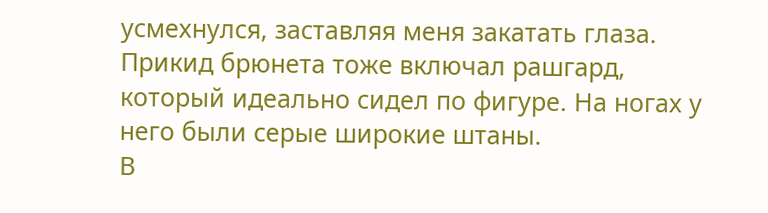усмехнулся, заставляя меня закатать глаза.
Прикид брюнета тоже включал рашгард, который идеально сидел по фигуре. На ногах у него были серые широкие штаны.
В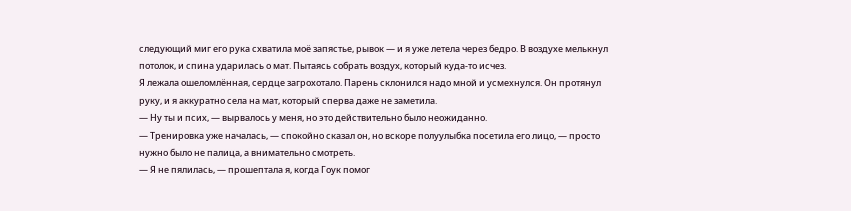следующий миг его рука схватила моё запястье, рывок — и я уже летела через бедро. В воздухе мелькнул потолок, и спина ударилась о мат. Пытаясь собрать воздух, который куда-то исчез.
Я лежала ошеломлённая, сердце загрохотало. Парень склонился надо мной и усмехнулся. Он протянул руку, и я аккуратно села на мат, который сперва даже не заметила.
— Ну ты и псих, — вырвалось у меня, но это действительно было неожиданно.
— Тренировка уже началась, — спокойно сказал он, но вскоре полуулыбка посетила его лицо, — просто нужно было не палица, а внимательно смотреть.
— Я не пялилась, — прошептала я, когда Гоук помог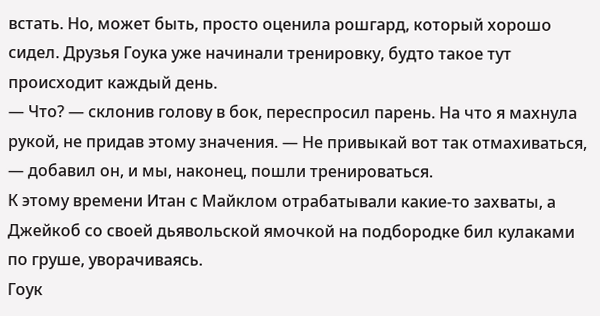встать. Но, может быть, просто оценила рошгард, который хорошо сидел. Друзья Гоука уже начинали тренировку, будто такое тут происходит каждый день.
— Что? — склонив голову в бок, переспросил парень. На что я махнула рукой, не придав этому значения. — Не привыкай вот так отмахиваться, — добавил он, и мы, наконец, пошли тренироваться.
К этому времени Итан с Майклом отрабатывали какие-то захваты, а Джейкоб со своей дьявольской ямочкой на подбородке бил кулаками по груше, уворачиваясь.
Гоук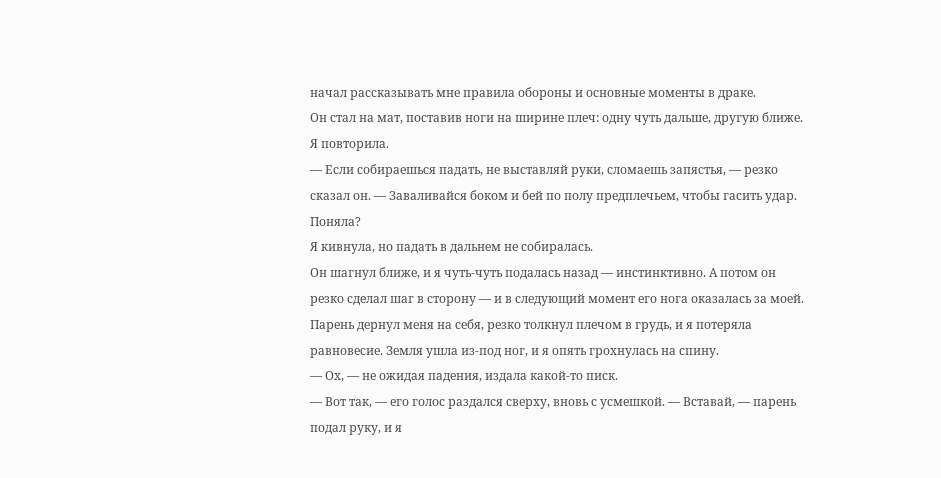начал рассказывать мне правила обороны и основные моменты в драке.
Он стал на мат, поставив ноги на ширине плеч: одну чуть дальше, другую ближе. Я повторила.
— Если собираешься падать, не выставляй руки, сломаешь запястья, — резко сказал он. — Заваливайся боком и бей по полу предплечьем, чтобы гасить удар. Поняла?
Я кивнула, но падать в дальнем не собиралась.
Он шагнул ближе, и я чуть-чуть подалась назад — инстинктивно. А потом он резко сделал шаг в сторону — и в следующий момент его нога оказалась за моей. Парень дернул меня на себя, резко толкнул плечом в грудь, и я потеряла равновесие. Земля ушла из-под ног, и я опять грохнулась на спину.
— Ох, — не ожидая падения, издала какой-то писк.
— Вот так, — его голос раздался сверху, вновь с усмешкой. — Вставай, — парень подал руку, и я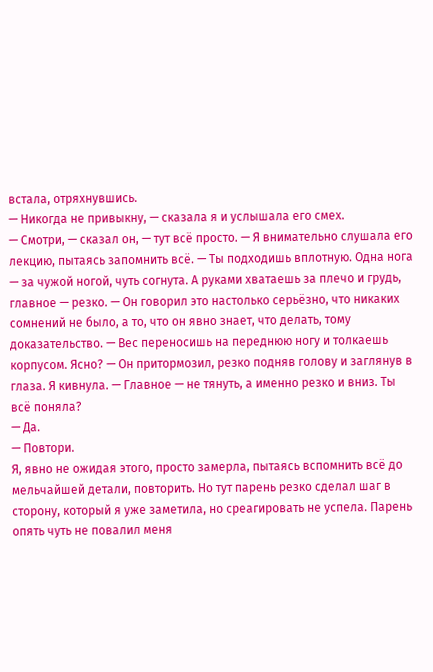встала, отряхнувшись.
— Никогда не привыкну, — сказала я и услышала его смех.
— Смотри, — сказал он, — тут всё просто. — Я внимательно слушала его лекцию, пытаясь запомнить всё. — Ты подходишь вплотную. Одна нога — за чужой ногой, чуть согнута. А руками хватаешь за плечо и грудь, главное — резко. — Он говорил это настолько серьёзно, что никаких сомнений не было, а то, что он явно знает, что делать, тому доказательство. — Вес переносишь на переднюю ногу и толкаешь корпусом. Ясно? — Он притормозил, резко подняв голову и заглянув в глаза. Я кивнула. — Главное — не тянуть, а именно резко и вниз. Ты всё поняла?
— Да.
— Повтори.
Я, явно не ожидая этого, просто замерла, пытаясь вспомнить всё до мельчайшей детали, повторить. Но тут парень резко сделал шаг в сторону, который я уже заметила, но среагировать не успела. Парень опять чуть не повалил меня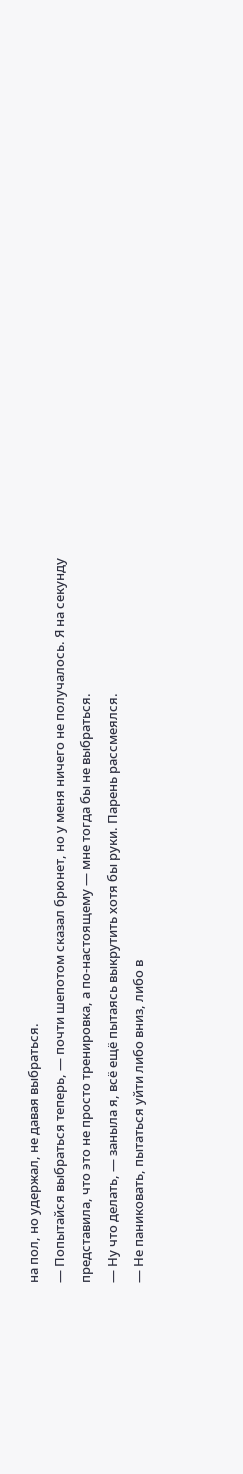на пол, но удержал, не давая выбраться.
— Попытайся выбраться теперь, — почти шепотом сказал брюнет, но у меня ничего не получалось. Я на секунду представила, что это не просто тренировка, а по-настоящему — мне тогда бы не выбраться.
— Ну что делать, — заныла я, всё ещё пытаясь выкрутить хотя бы руки. Парень рассмеялся.
— Не паниковать, пытаться уйти либо вниз, либо в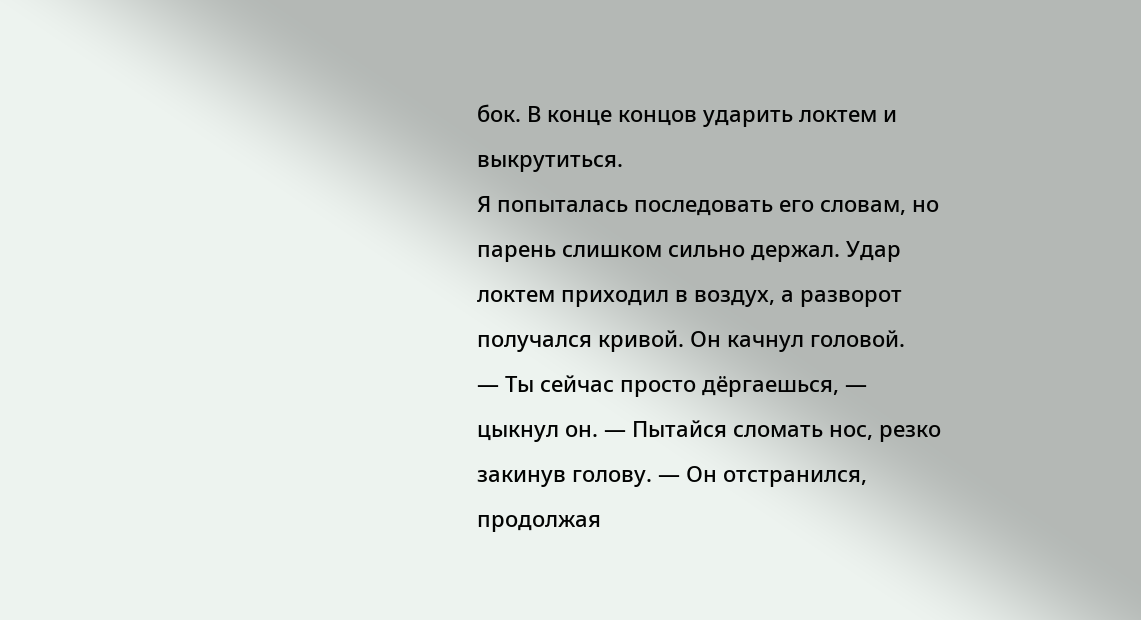бок. В конце концов ударить локтем и выкрутиться.
Я попыталась последовать его словам, но парень слишком сильно держал. Удар локтем приходил в воздух, а разворот получался кривой. Он качнул головой.
— Ты сейчас просто дёргаешься, — цыкнул он. — Пытайся сломать нос, резко закинув голову. — Он отстранился, продолжая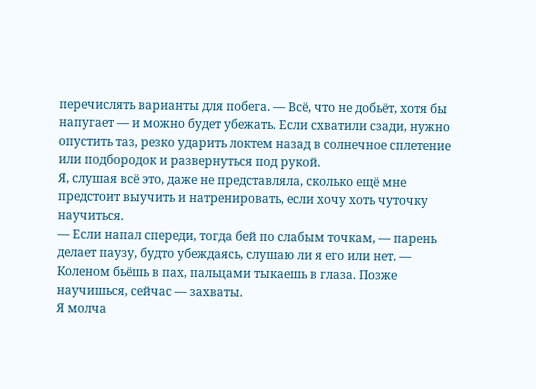перечислять варианты для побега. — Всё, что не добьёт, хотя бы напугает — и можно будет убежать. Если схватили сзади, нужно опустить таз, резко ударить локтем назад в солнечное сплетение или подбородок и развернуться под рукой.
Я, слушая всё это, даже не представляла, сколько ещё мне предстоит выучить и натренировать, если хочу хоть чуточку научиться.
— Если напал спереди, тогда бей по слабым точкам, — парень делает паузу, будто убеждаясь, слушаю ли я его или нет. — Коленом бьёшь в пах, пальцами тыкаешь в глаза. Позже научишься, сейчас — захваты.
Я молча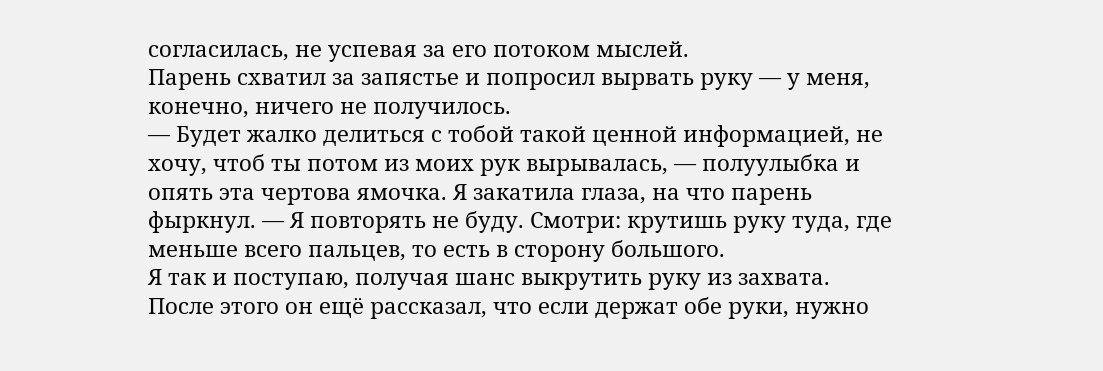согласилась, не успевая за его потоком мыслей.
Парень схватил за запястье и попросил вырвать руку — у меня, конечно, ничего не получилось.
— Будет жалко делиться с тобой такой ценной информацией, не хочу, чтоб ты потом из моих рук вырывалась, — полуулыбка и опять эта чертова ямочка. Я закатила глаза, на что парень фыркнул. — Я повторять не буду. Смотри: крутишь руку туда, где меньше всего пальцев, то есть в сторону большого.
Я так и поступаю, получая шанс выкрутить руку из захвата.
После этого он ещё рассказал, что если держат обе руки, нужно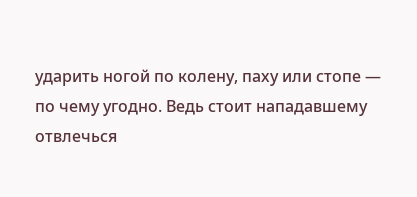ударить ногой по колену, паху или стопе — по чему угодно. Ведь стоит нападавшему отвлечься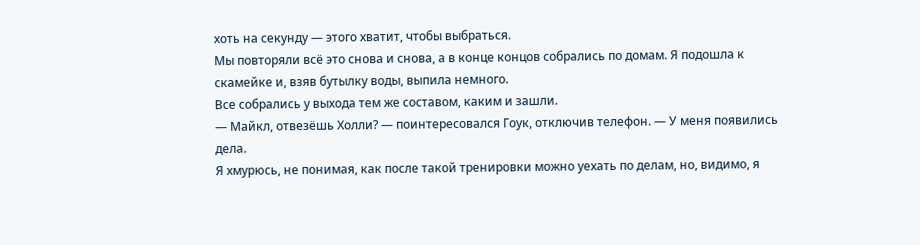хоть на секунду — этого хватит, чтобы выбраться.
Мы повторяли всё это снова и снова, а в конце концов собрались по домам. Я подошла к скамейке и, взяв бутылку воды, выпила немного.
Все собрались у выхода тем же составом, каким и зашли.
— Майкл, отвезёшь Холли? — поинтересовался Гоук, отключив телефон. — У меня появились дела.
Я хмурюсь, не понимая, как после такой тренировки можно уехать по делам, но, видимо, я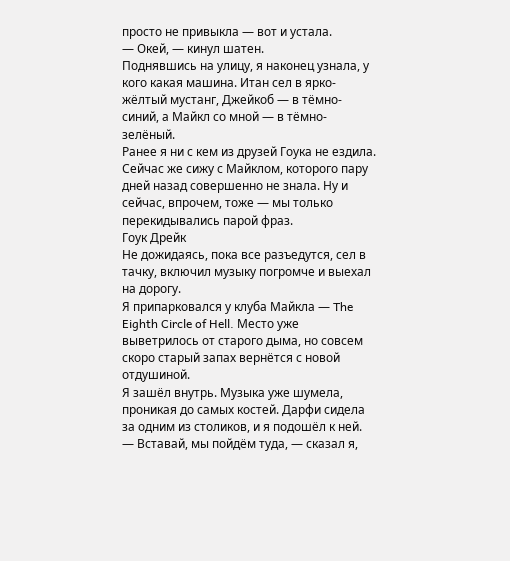просто не привыкла — вот и устала.
— Окей, — кинул шатен.
Поднявшись на улицу, я наконец узнала, у кого какая машина. Итан сел в ярко-жёлтый мустанг, Джейкоб — в тёмно-синий, а Майкл со мной — в тёмно-зелёный.
Ранее я ни с кем из друзей Гоука не ездила. Сейчас же сижу с Майклом, которого пару дней назад совершенно не знала. Ну и сейчас, впрочем, тоже — мы только перекидывались парой фраз.
Гоук Дрейк
Не дожидаясь, пока все разъедутся, сел в тачку, включил музыку погромче и выехал на дорогу.
Я припарковался у клуба Майкла — The Eighth Circle of Hell. Место уже выветрилось от старого дыма, но совсем скоро старый запах вернётся с новой отдушиной.
Я зашёл внутрь. Музыка уже шумела, проникая до самых костей. Дарфи сидела за одним из столиков, и я подошёл к ней.
— Вставай, мы пойдём туда, — сказал я,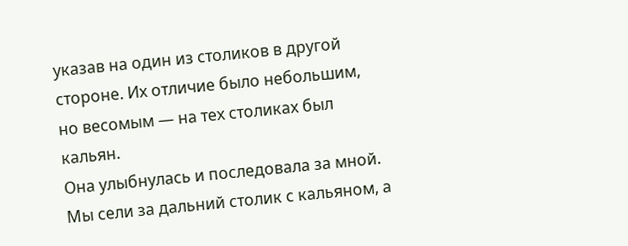указав на один из столиков в другой стороне. Их отличие было небольшим, но весомым — на тех столиках был кальян.
Она улыбнулась и последовала за мной. Мы сели за дальний столик с кальяном, а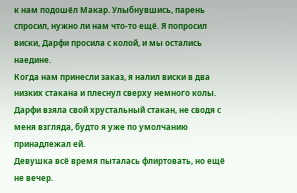к нам подошёл Макар. Улыбнувшись, парень спросил, нужно ли нам что-то ещё. Я попросил виски, Дарфи просила с колой, и мы остались наедине.
Когда нам принесли заказ, я налил виски в два низких стакана и плеснул сверху немного колы. Дарфи взяла свой хрустальный стакан, не сводя с меня взгляда, будто я уже по умолчанию принадлежал ей.
Девушка всё время пыталась флиртовать, но ещё не вечер.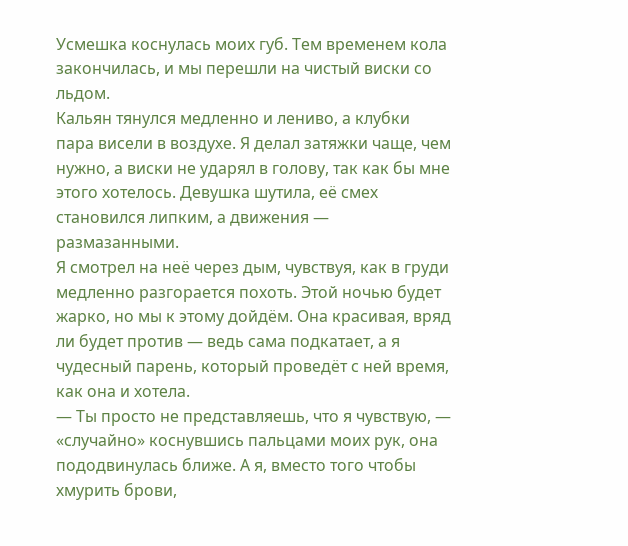Усмешка коснулась моих губ. Тем временем кола закончилась, и мы перешли на чистый виски со льдом.
Кальян тянулся медленно и лениво, а клубки пара висели в воздухе. Я делал затяжки чаще, чем нужно, а виски не ударял в голову, так как бы мне этого хотелось. Девушка шутила, её смех становился липким, а движения — размазанными.
Я смотрел на неё через дым, чувствуя, как в груди медленно разгорается похоть. Этой ночью будет жарко, но мы к этому дойдём. Она красивая, вряд ли будет против — ведь сама подкатает, а я чудесный парень, который проведёт с ней время, как она и хотела.
— Ты просто не представляешь, что я чувствую, — «случайно» коснувшись пальцами моих рук, она пододвинулась ближе. А я, вместо того чтобы хмурить брови,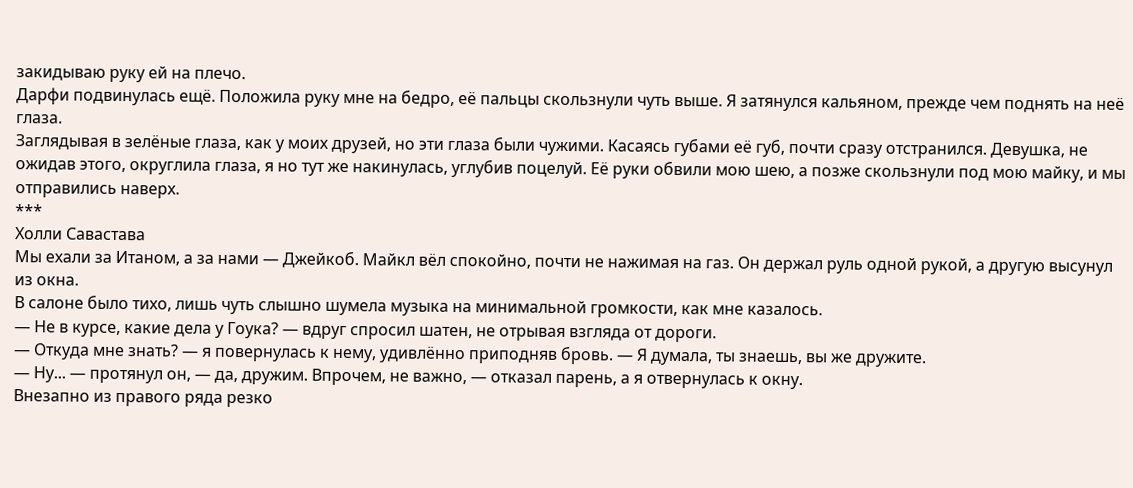закидываю руку ей на плечо.
Дарфи подвинулась ещё. Положила руку мне на бедро, её пальцы скользнули чуть выше. Я затянулся кальяном, прежде чем поднять на неё глаза.
Заглядывая в зелёные глаза, как у моих друзей, но эти глаза были чужими. Касаясь губами её губ, почти сразу отстранился. Девушка, не ожидав этого, округлила глаза, я но тут же накинулась, углубив поцелуй. Её руки обвили мою шею, а позже скользнули под мою майку, и мы отправились наверх.
***
Холли Савастава
Мы ехали за Итаном, а за нами — Джейкоб. Майкл вёл спокойно, почти не нажимая на газ. Он держал руль одной рукой, а другую высунул из окна.
В салоне было тихо, лишь чуть слышно шумела музыка на минимальной громкости, как мне казалось.
— Не в курсе, какие дела у Гоука? — вдруг спросил шатен, не отрывая взгляда от дороги.
— Откуда мне знать? — я повернулась к нему, удивлённо приподняв бровь. — Я думала, ты знаешь, вы же дружите.
— Ну... — протянул он, — да, дружим. Впрочем, не важно, — отказал парень, а я отвернулась к окну.
Внезапно из правого ряда резко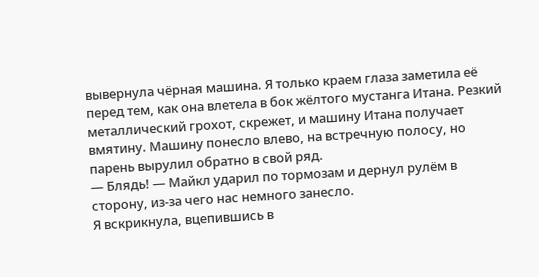вывернула чёрная машина. Я только краем глаза заметила её перед тем, как она влетела в бок жёлтого мустанга Итана. Резкий металлический грохот, скрежет, и машину Итана получает вмятину. Машину понесло влево, на встречную полосу, но парень вырулил обратно в свой ряд.
— Блядь! — Майкл ударил по тормозам и дернул рулём в сторону, из-за чего нас немного занесло.
Я вскрикнула, вцепившись в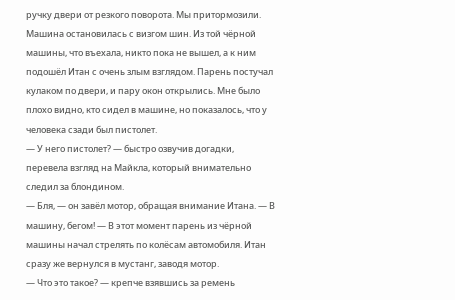ручку двери от резкого поворота. Мы притормозили.
Машина остановилась с визгом шин. Из той чёрной машины, что въехала, никто пока не вышел, а к ним подошёл Итан с очень злым взглядом. Парень постучал кулаком по двери, и пару окон открылись. Мне было плохо видно, кто сидел в машине, но показалось, что у человека сзади был пистолет.
— У него пистолет? — быстро озвучив догадки, перевела взгляд на Майкла, который внимательно следил за блондином.
— Бля, — он завёл мотор, обращая внимание Итана. — В машину, бегом! — В этот момент парень из чёрной машины начал стрелять по колёсам автомобиля. Итан сразу же вернулся в мустанг, заводя мотор.
— Что это такое? — крепче взявшись за ремень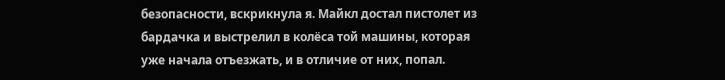безопасности, вскрикнула я. Майкл достал пистолет из бардачка и выстрелил в колёса той машины, которая уже начала отъезжать, и в отличие от них, попал.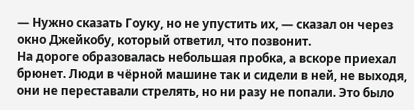— Нужно сказать Гоуку, но не упустить их, — сказал он через окно Джейкобу, который ответил, что позвонит.
На дороге образовалась небольшая пробка, а вскоре приехал брюнет. Люди в чёрной машине так и сидели в ней, не выходя, они не переставали стрелять, но ни разу не попали. Это было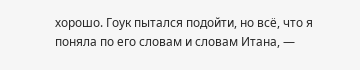хорошо. Гоук пытался подойти, но всё, что я поняла по его словам и словам Итана, —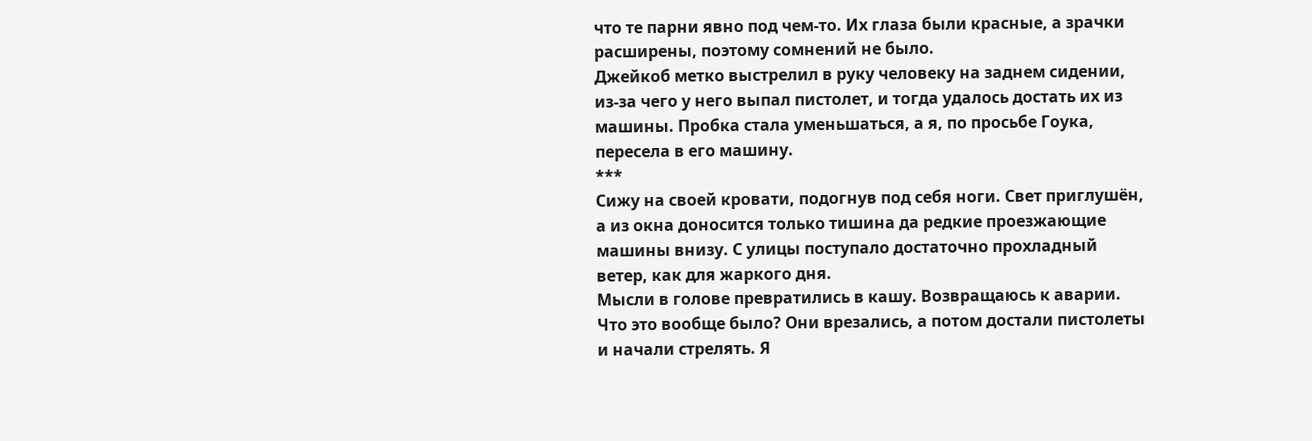что те парни явно под чем-то. Их глаза были красные, а зрачки расширены, поэтому сомнений не было.
Джейкоб метко выстрелил в руку человеку на заднем сидении, из-за чего у него выпал пистолет, и тогда удалось достать их из машины. Пробка стала уменьшаться, а я, по просьбе Гоука, пересела в его машину.
***
Сижу на своей кровати, подогнув под себя ноги. Свет приглушён, а из окна доносится только тишина да редкие проезжающие машины внизу. С улицы поступало достаточно прохладный ветер, как для жаркого дня.
Мысли в голове превратились в кашу. Возвращаюсь к аварии.
Что это вообще было? Они врезались, а потом достали пистолеты и начали стрелять. Я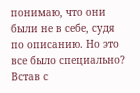понимаю, что они были не в себе, судя по описанию. Но это все было специально?
Встав с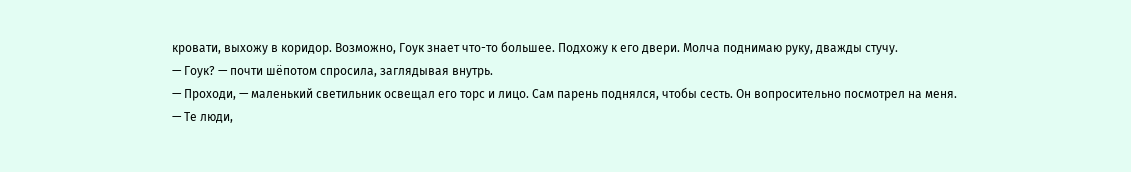кровати, выхожу в коридор. Возможно, Гоук знает что-то большее. Подхожу к его двери. Молча поднимаю руку, дважды стучу.
— Гоук? — почти шёпотом спросила, заглядывая внутрь.
— Проходи, — маленький светильник освещал его торс и лицо. Сам парень поднялся, чтобы сесть. Он вопросительно посмотрел на меня.
— Те люди,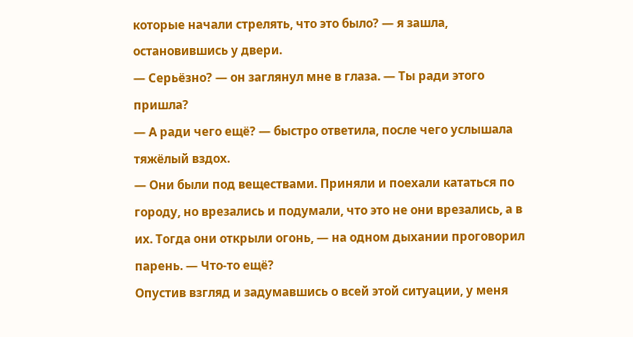которые начали стрелять, что это было? — я зашла, остановившись у двери.
— Серьёзно? — он заглянул мне в глаза. — Ты ради этого пришла?
— А ради чего ещё? — быстро ответила, после чего услышала тяжёлый вздох.
— Они были под веществами. Приняли и поехали кататься по городу, но врезались и подумали, что это не они врезались, а в их. Тогда они открыли огонь, — на одном дыхании проговорил парень. — Что-то ещё?
Опустив взгляд и задумавшись о всей этой ситуации, у меня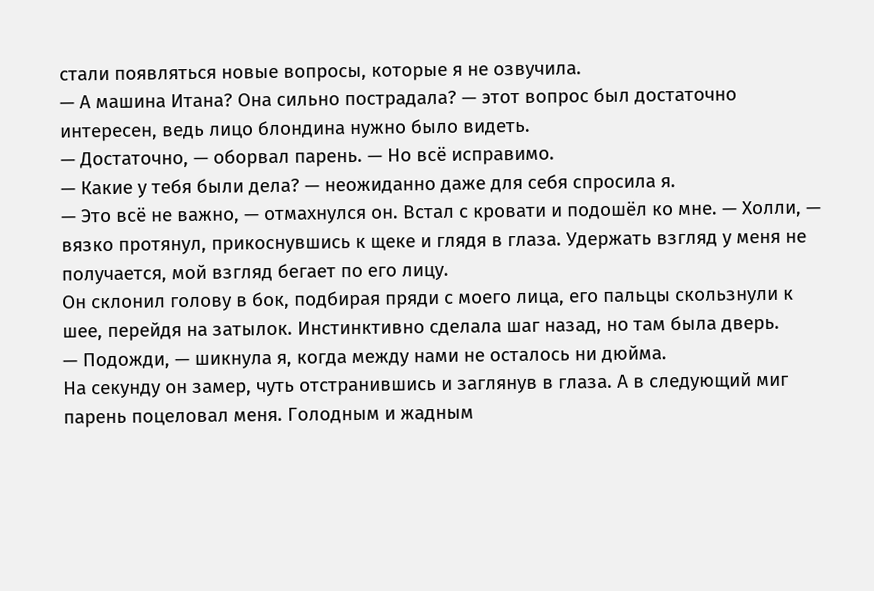стали появляться новые вопросы, которые я не озвучила.
— А машина Итана? Она сильно пострадала? — этот вопрос был достаточно интересен, ведь лицо блондина нужно было видеть.
— Достаточно, — оборвал парень. — Но всё исправимо.
— Какие у тебя были дела? — неожиданно даже для себя спросила я.
— Это всё не важно, — отмахнулся он. Встал с кровати и подошёл ко мне. — Холли, — вязко протянул, прикоснувшись к щеке и глядя в глаза. Удержать взгляд у меня не получается, мой взгляд бегает по его лицу.
Он склонил голову в бок, подбирая пряди с моего лица, его пальцы скользнули к шее, перейдя на затылок. Инстинктивно сделала шаг назад, но там была дверь.
— Подожди, — шикнула я, когда между нами не осталось ни дюйма.
На секунду он замер, чуть отстранившись и заглянув в глаза. А в следующий миг парень поцеловал меня. Голодным и жадным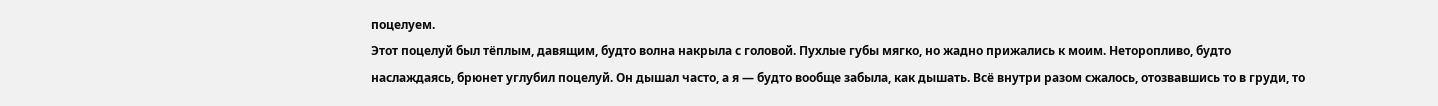поцелуем.
Этот поцелуй был тёплым, давящим, будто волна накрыла с головой. Пухлые губы мягко, но жадно прижались к моим. Неторопливо, будто наслаждаясь, брюнет углубил поцелуй. Он дышал часто, а я — будто вообще забыла, как дышать. Всё внутри разом сжалось, отозвавшись то в груди, то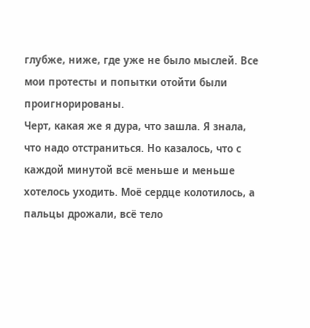глубже, ниже, где уже не было мыслей. Все мои протесты и попытки отойти были проигнорированы.
Черт, какая же я дура, что зашла. Я знала, что надо отстраниться. Но казалось, что с каждой минутой всё меньше и меньше хотелось уходить. Моё сердце колотилось, а пальцы дрожали, всё тело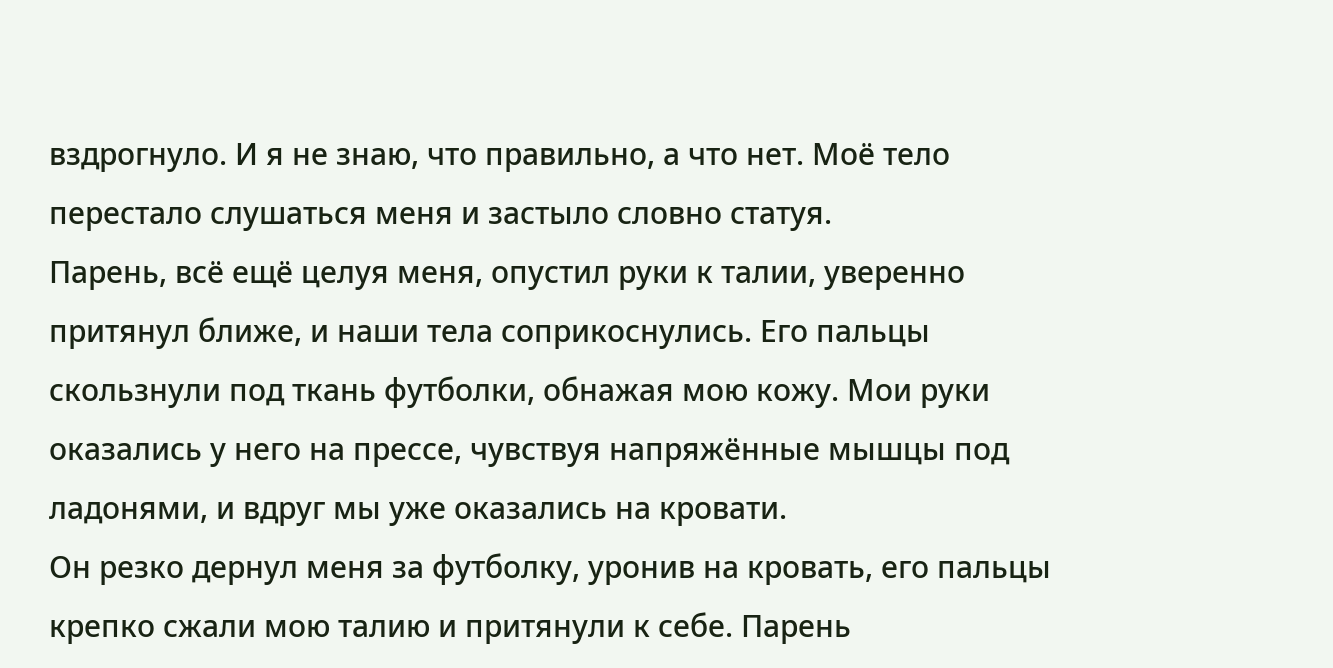вздрогнуло. И я не знаю, что правильно, а что нет. Моё тело перестало слушаться меня и застыло словно статуя.
Парень, всё ещё целуя меня, опустил руки к талии, уверенно притянул ближе, и наши тела соприкоснулись. Его пальцы скользнули под ткань футболки, обнажая мою кожу. Мои руки оказались у него на прессе, чувствуя напряжённые мышцы под ладонями, и вдруг мы уже оказались на кровати.
Он резко дернул меня за футболку, уронив на кровать, его пальцы крепко сжали мою талию и притянули к себе. Парень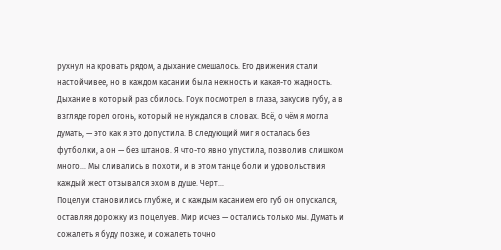рухнул на кровать рядом, а дыхание смешалось. Его движения стали настойчивее, но в каждом касании была нежность и какая-то жадность.
Дыхание в который раз сбилось. Гоук посмотрел в глаза, закусив губу, а в взгляде горел огонь, который не нуждался в словах. Всё, о чём я могла думать, — это как я это допустила. В следующий миг я осталась без футболки, а он — без штанов. Я что-то явно упустила, позволив слишком много... Мы сливались в похоти, и в этом танце боли и удовольствия каждый жест отзывался эхом в душе. Черт...
Поцелуи становились глубже, и с каждым касанием его губ он опускался, оставляя дорожку из поцелуев. Мир исчез — остались только мы. Думать и сожалеть я буду позже, и сожалеть точно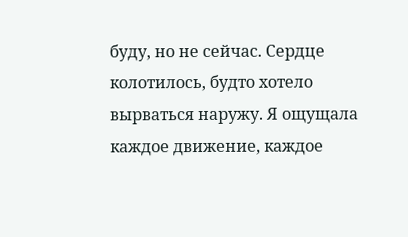буду, но не сейчас. Сердце колотилось, будто хотело вырваться наружу. Я ощущала каждое движение, каждое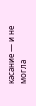касание — и не могла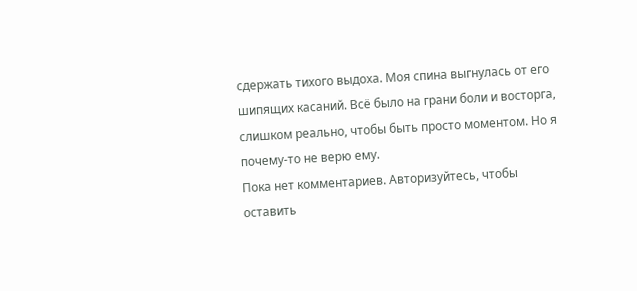сдержать тихого выдоха. Моя спина выгнулась от его шипящих касаний. Всё было на грани боли и восторга, слишком реально, чтобы быть просто моментом. Но я почему-то не верю ему.
Пока нет комментариев. Авторизуйтесь, чтобы оставить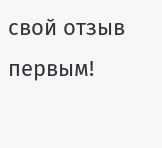свой отзыв первым!